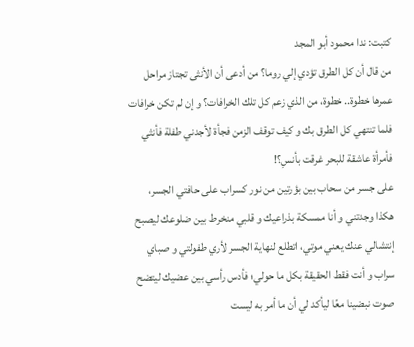كتبت: ندا محمود أبو المجد
من قال أن كل الطرق تؤدي إلي روما؟ من أدعى أن الأنثى تجتاز مراحل عمرها خطوة.. خطوة، من الذي زعم كل تلك الخرافات؟ و إن لم تكن خرافات فلما تنتهي كل الطرق بك و كيف توقف الزمن فجأة لأجدني طفلة فأنثي فأمرأة عاشقة للبحر غرقت بأنسِ؟!
على جسر من سحاب بين بؤرتين من نور كسراب على حافتي الجسر، هكذا وجدتني و أنا ممسكة بذراعيك و قلبي منخرط بين ضلوعك ليصبح إنتشالي عنك يعني موتي، اتطلع لنهاية الجسر لأري طفولتي و صباي سراب و أنت فقط الحقيقة بكل ما حولي؛ فأدس رأسي بين عضيك ليتضح صوت نبضينا معًا ليأكد لي أن ما أمر به ليست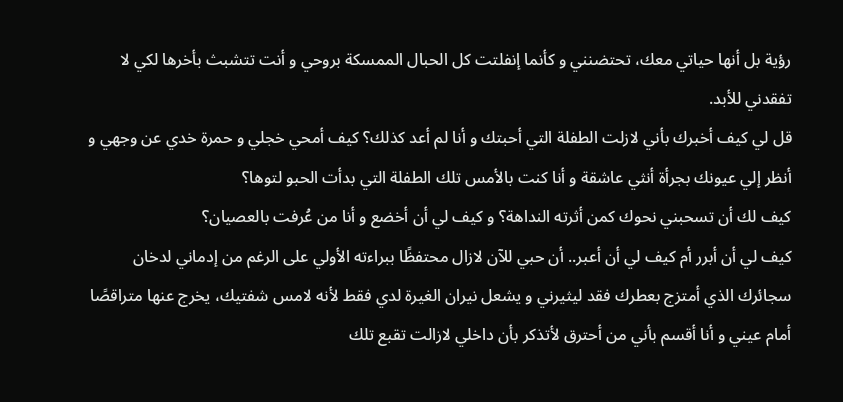رؤية بل أنها حياتي معك، تحتضنني و كأنما إنفلتت كل الحبال الممسكة بروحي و أنت تتشبث بأخرها لكي لا تفقدني للأبد.
قل لي كيف أخبرك بأني لازلت الطفلة التي أحبتك و أنا لم أعد كذلك؟ كيف أمحي خجلي و حمرة خدي عن وجهي و أنظر إلي عيونك بجرأة أنثي عاشقة و أنا كنت بالأمس تلك الطفلة التي بدأت الحبو لتوها؟
كيف لك أن تسحبني نحوك كمن أثرته النداهة؟ و كيف لي أن أخضع و أنا من عُرفت بالعصيان؟
كيف لي أن أبرر أم كيف لي أن أعبر.. أن حبي للآن لازال محتفظًا ببراءته الأولي على الرغم من إدماني لدخان سجائرك الذي أمتزج بعطرك فقد ليثيرني و يشعل نيران الغيرة لدي فقط لأنه لامس شفتيك، يخرج عنها متراقصًا أمام عيني و أنا أقسم بأني من أحترق لأتذكر بأن داخلي لازالت تقبع تلك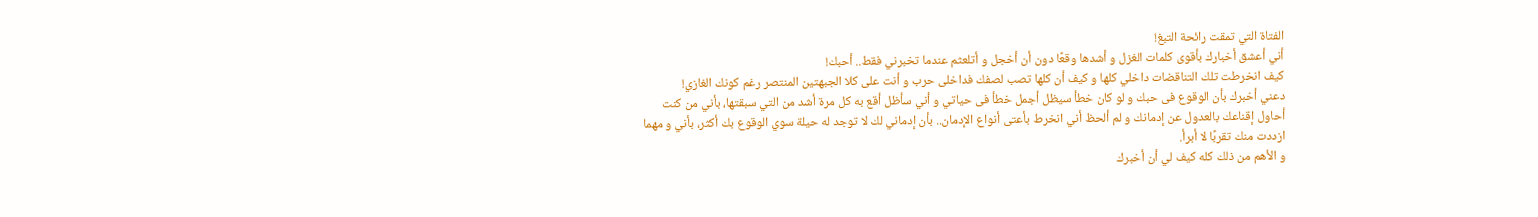الفتاة التي تمقت رائحة التبغ!
أني أعشق أخبارك بأقوى كلمات الغزل و أشدها وقعًا دون أن أخجل و أتلعثم عندما تخبرني فقط.. أحبك!
كيف انخرطت تلك التناقضات داخلي كلها و كيف أن كلها تصب لصفك فداخلى حرب و أنت على كلا الجبهتين المنتصر رغم كونك الغازي!
دعني أخبرك بأن الوقوع فى حبك و لو كان خطأ سيظل أجمل خطأ فى حياتي و أني سأظل أقع به كل مرة أشد من التي سبقتها، بأني من كنت أحاول إقناعك بالعدول عن إدمانك و لم ألحظ أني انخرط بأعتى أنواع الإدمان.. بأن إدماني لك لا توجد له حيلة سوي الوقوع بك أكثر، بأني و مهما ازددت منك تقربًا لا أبرأ.
و الأهم من ذلك كله كيف لي أن أخبرك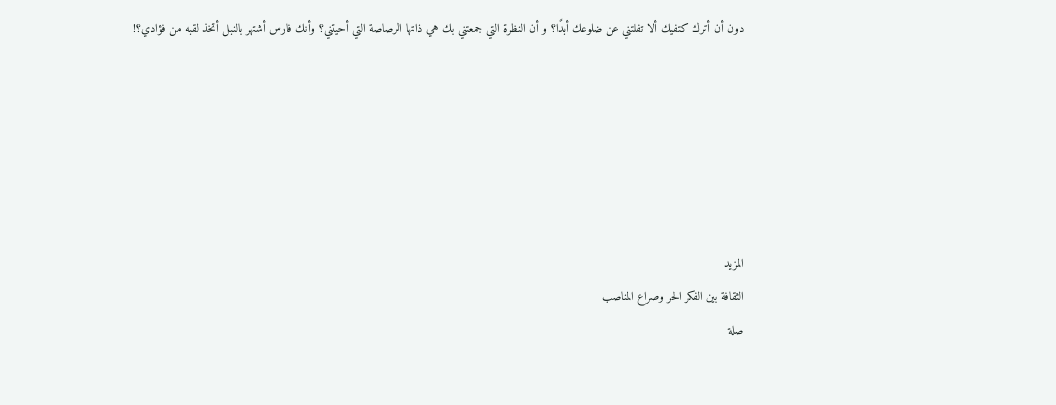دون أن أترك كتفيك ألا تفلتني عن ضلوعك أبدًا؟ و أن النظرة التي جمعتني بك هي ذاتها الرصاصة التي أحيتني؟ وأنك فارس أشتهر بالنبل أتخذ لقبه من فؤادي؟!






المزيد
الثقافة بين الفكر الحر وصراع المناصب
صلة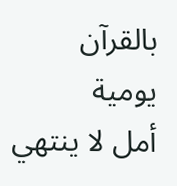بالقرآن يومية
أمل لا ينتهي